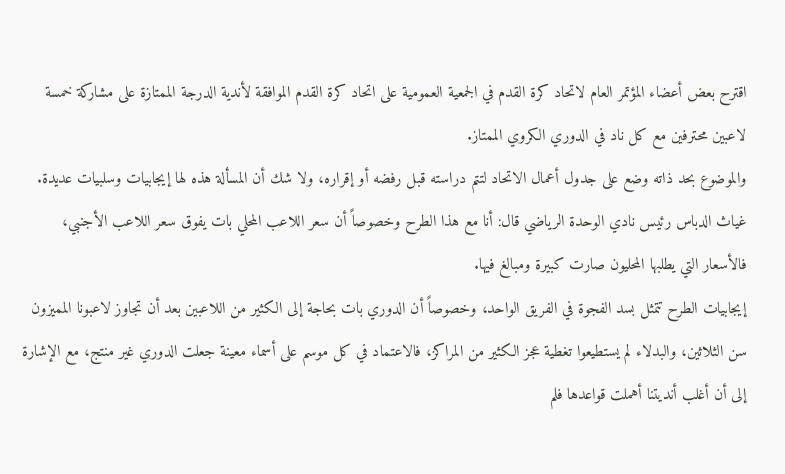اقترح بعض أعضاء المؤتمر العام لاتحاد كرة القدم في الجمعية العمومية على اتحاد كرة القدم الموافقة لأندية الدرجة الممتازة على مشاركة خمسة لاعبين محترفين مع كل ناد في الدوري الكروي الممتاز.
والموضوع بحد ذاته وضع على جدول أعمال الاتحاد لتتم دراسته قبل رفضه أو إقراره، ولا شك أن المسألة هذه لها إيجابيات وسلبيات عديدة.
غياث الدباس رئيس نادي الوحدة الرياضي قال: أنا مع هذا الطرح وخصوصاً أن سعر اللاعب المحلي بات يفوق سعر اللاعب الأجنبي، فالأسعار التي يطلبها المحليون صارت كبيرة ومبالغ فيها.
إيجابيات الطرح تتمثل بسد الفجوة في الفريق الواحد، وخصوصاً أن الدوري بات بحاجة إلى الكثير من اللاعبين بعد أن تجاوز لاعبونا المميزون سن الثلاثين، والبدلاء لم يستطيعوا تغطية عجز الكثير من المراكز، فالاعتماد في كل موسم على أسماء معينة جعلت الدوري غير منتج، مع الإشارة إلى أن أغلب أنديتنا أهملت قواعدها فلم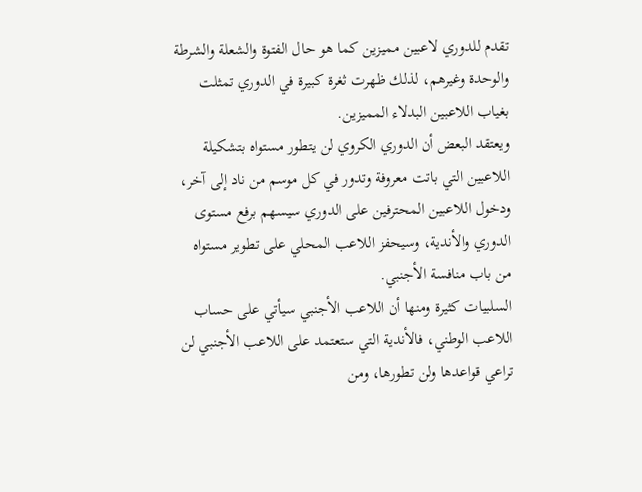تقدم للدوري لاعبين مميزين كما هو حال الفتوة والشعلة والشرطة والوحدة وغيرهم، لذلك ظهرت ثغرة كبيرة في الدوري تمثلت بغياب اللاعبين البدلاء المميزين.
ويعتقد البعض أن الدوري الكروي لن يتطور مستواه بتشكيلة اللاعبين التي باتت معروفة وتدور في كل موسم من ناد إلى آخر، ودخول اللاعبين المحترفين على الدوري سيسهم برفع مستوى الدوري والأندية، وسيحفز اللاعب المحلي على تطوير مستواه من باب منافسة الأجنبي.
السلبيات كثيرة ومنها أن اللاعب الأجنبي سيأتي على حساب اللاعب الوطني، فالأندية التي ستعتمد على اللاعب الأجنبي لن تراعي قواعدها ولن تطورها، ومن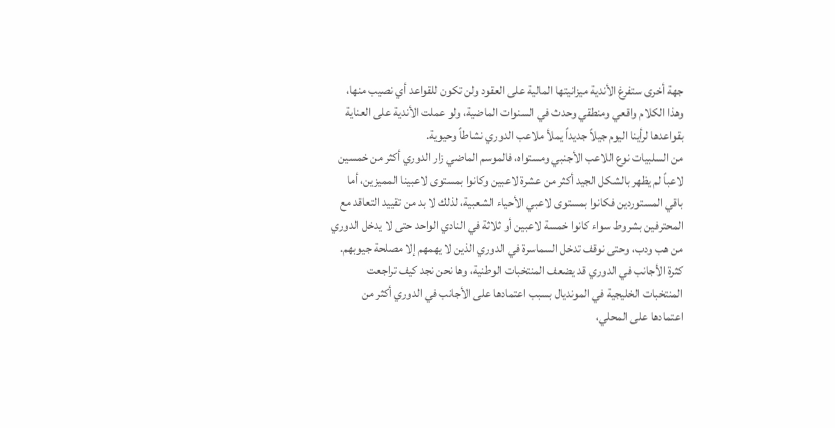جهة أخرى ستفرغ الأندية ميزانيتها المالية على العقود ولن تكون للقواعد أي نصيب منها، وهذا الكلام واقعي ومنطقي وحدث في السنوات الماضية، ولو عملت الأندية على العناية بقواعدها لرأينا اليوم جيلاً جديداً يملأ ملاعب الدوري نشاطاً وحيوية.
من السلبيات نوع اللاعب الأجنبي ومستواه، فالموسم الماضي زار الدوري أكثر من خمسين لاعباً لم يظهر بالشكل الجيد أكثر من عشرة لاعبين وكانوا بمستوى لاعبينا المميزين، أما باقي المستوردين فكانوا بمستوى لاعبي الأحياء الشعبية، لذلك لا بد من تقييد التعاقد مع المحترفين بشروط سواء كانوا خمسة لاعبين أو ثلاثة في النادي الواحد حتى لا يدخل الدوري من هب ودب، وحتى نوقف تدخل السماسرة في الدوري الذين لا يهمهم إلا مصلحة جيوبهم.
كثرة الأجانب في الدوري قد يضعف المنتخبات الوطنية، وها نحن نجد كيف تراجعت المنتخبات الخليجية في المونديال بسبب اعتمادها على الأجانب في الدوري أكثر من اعتمادها على المحلي،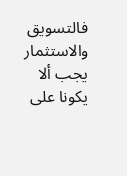فالتسويق والاستثمار يجب ألا يكونا على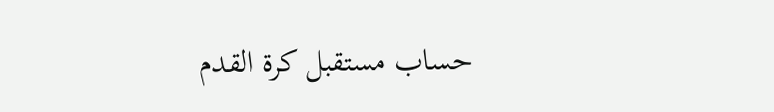حساب مستقبل كرة القدم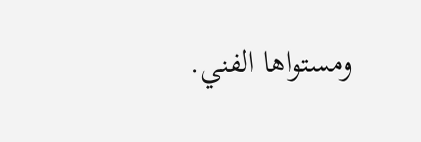ومستواها الفني.